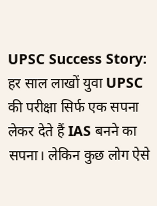UPSC Success Story: हर साल लाखों युवा UPSC की परीक्षा सिर्फ एक सपना लेकर देते हैं IAS बनने का सपना। लेकिन कुछ लोग ऐसे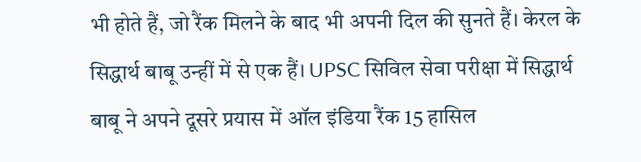भी होते हैं, जो रैंक मिलने के बाद भी अपनी दिल की सुनते हैं। केरल के सिद्धार्थ बाबू उन्हीं में से एक हैं। UPSC सिविल सेवा परीक्षा में सिद्धार्थ बाबू ने अपने दूसरे प्रयास में ऑल इंडिया रैंक 15 हासिल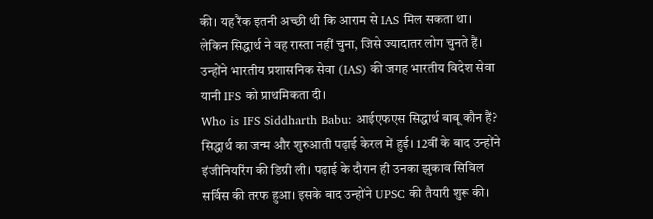की। यह रैंक इतनी अच्छी थी कि आराम से IAS मिल सकता था। लेकिन सिद्धार्थ ने वह रास्ता नहीं चुना, जिसे ज्यादातर लोग चुनते हैं। उन्होंने भारतीय प्रशासनिक सेवा (IAS) की जगह भारतीय विदेश सेवा यानी IFS को प्राथमिकता दी।
Who is IFS Siddharth Babu: आईएफएस सिद्धार्थ बाबू कौन हैं?
सिद्धार्थ का जन्म और शुरुआती पढ़ाई केरल में हुई। 12वीं के बाद उन्होंने इंजीनियरिंग की डिग्री ली। पढ़ाई के दौरान ही उनका झुकाव सिविल सर्विस की तरफ हुआ। इसके बाद उन्होंने UPSC की तैयारी शुरू की।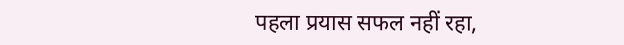पहला प्रयास सफल नहीं रहा,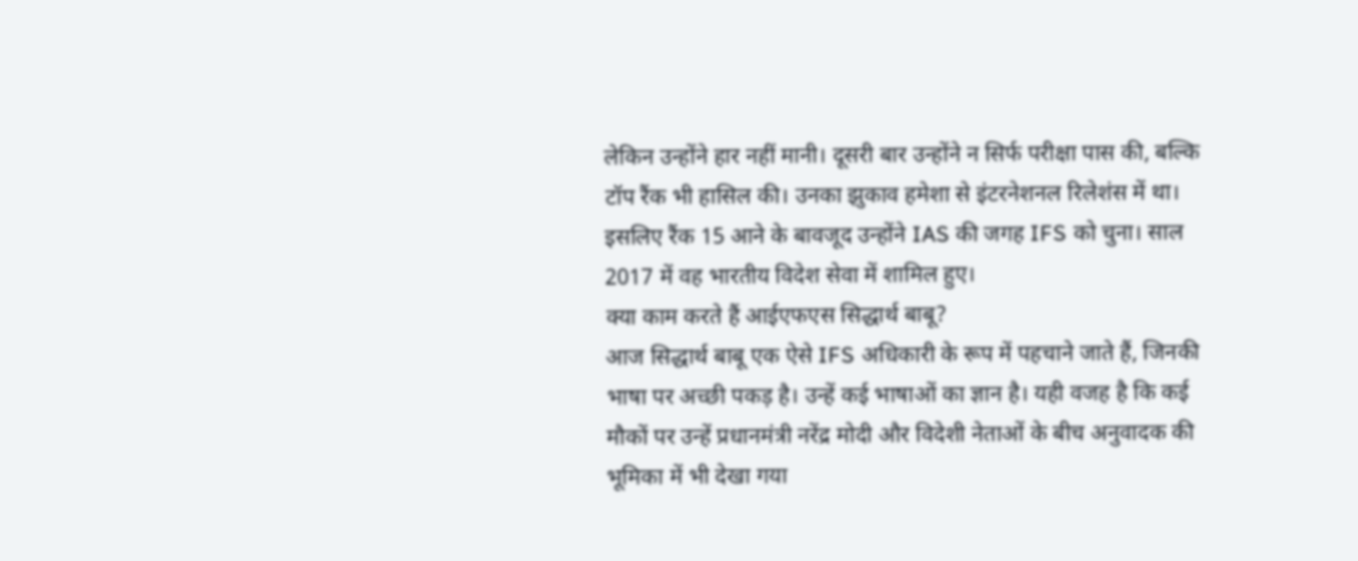लेकिन उन्होंने हार नहीं मानी। दूसरी बार उन्होंने न सिर्फ परीक्षा पास की, बल्कि टॉप रैंक भी हासिल की। उनका झुकाव हमेशा से इंटरनेशनल रिलेशंस में था। इसलिए रैंक 15 आने के बावजूद उन्होंने IAS की जगह IFS को चुना। साल 2017 में वह भारतीय विदेश सेवा में शामिल हुए।
क्या काम करते हैं आईएफएस सिद्धार्थ बाबू?
आज सिद्धार्थ बाबू एक ऐसे IFS अधिकारी के रूप में पहचाने जाते हैं, जिनकी भाषा पर अच्छी पकड़ है। उन्हें कई भाषाओं का ज्ञान है। यही वजह है कि कई मौकों पर उन्हें प्रधानमंत्री नरेंद्र मोदी और विदेशी नेताओं के बीच अनुवादक की भूमिका में भी देखा गया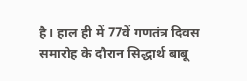है। हाल ही में 77वें गणतंत्र दिवस समारोह के दौरान सिद्धार्थ बाबू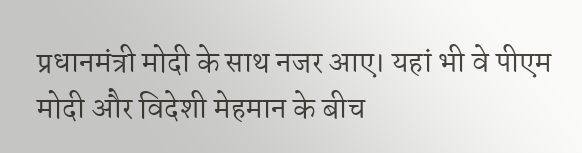प्रधानमंत्री मोदी के साथ नजर आए। यहां भी वे पीएम मोदी और विदेशी मेहमान के बीच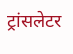ट्रांसलेटर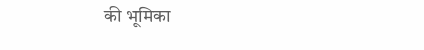की भूमिका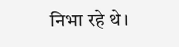निभा रहे थे।